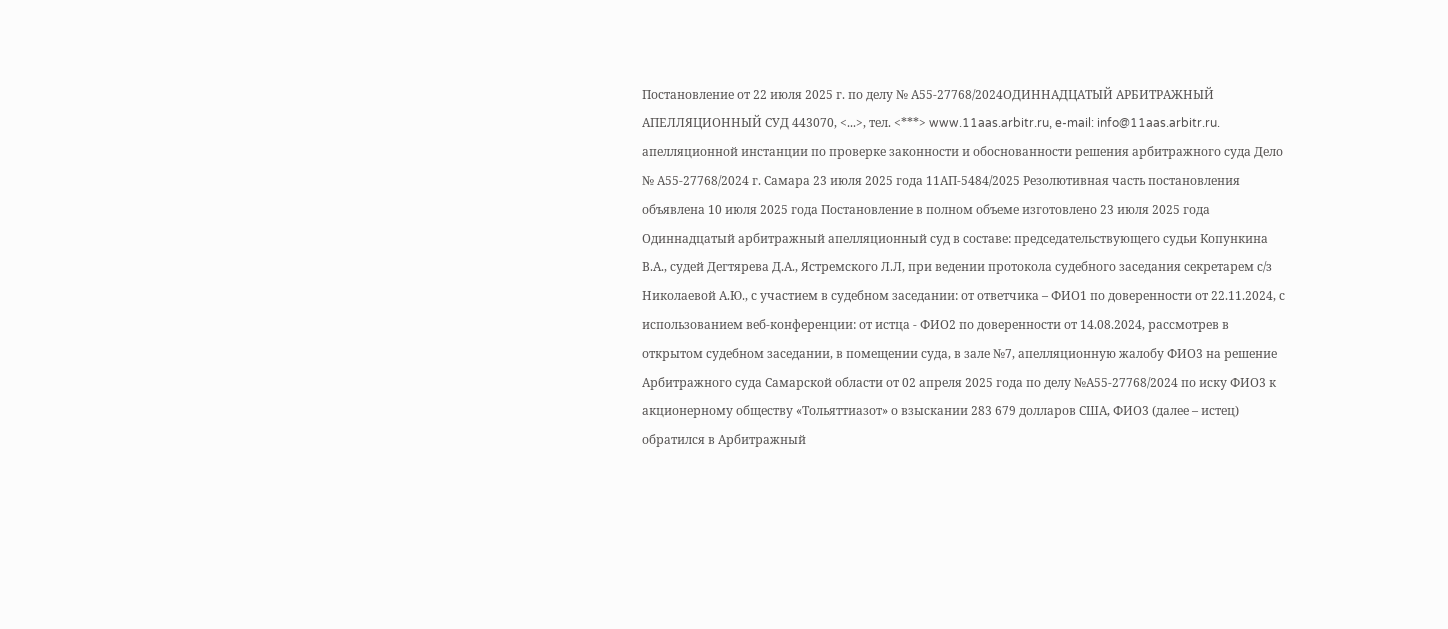Постановление от 22 июля 2025 г. по делу № А55-27768/2024ОДИННАДЦАТЫЙ АРБИТРАЖНЫЙ АПЕЛЛЯЦИОННЫЙ СУД 443070, <...>, тел. <***> www.11aas.arbitr.ru, e-mail: info@11aas.arbitr.ru. апелляционной инстанции по проверке законности и обоснованности решения арбитражного суда Дело № А55-27768/2024 г. Самара 23 июля 2025 года 11АП-5484/2025 Резолютивная часть постановления объявлена 10 июля 2025 года Постановление в полном объеме изготовлено 23 июля 2025 года Одиннадцатый арбитражный апелляционный суд в составе: председательствующего судьи Копункина В.А., судей Дегтярева Д.А., Ястремского Л.Л, при ведении протокола судебного заседания секретарем с/з Николаевой А.Ю., с участием в судебном заседании: от ответчика – ФИО1 по доверенности от 22.11.2024, с использованием веб-конференции: от истца - ФИО2 по доверенности от 14.08.2024, рассмотрев в открытом судебном заседании, в помещении суда, в зале №7, апелляционную жалобу ФИО3 на решение Арбитражного суда Самарской области от 02 апреля 2025 года по делу №А55-27768/2024 по иску ФИО3 к акционерному обществу «Тольяттиазот» о взыскании 283 679 долларов США, ФИО3 (далее – истец) обратился в Арбитражный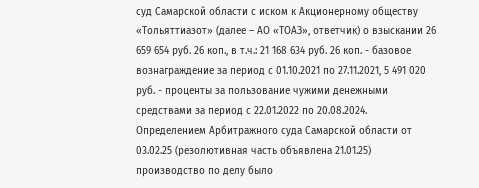суд Самарской области с иском к Акционерному обществу «Тольяттиазот» (далее – АО «ТОАЗ», ответчик) о взыскании 26 659 654 руб. 26 коп., в т.ч.: 21 168 634 руб. 26 коп. - базовое вознаграждение за период с 01.10.2021 по 27.11.2021, 5 491 020 руб. - проценты за пользование чужими денежными средствами за период с 22.01.2022 по 20.08.2024. Определением Арбитражного суда Самарской области от 03.02.25 (резолютивная часть объявлена 21.01.25) производство по делу было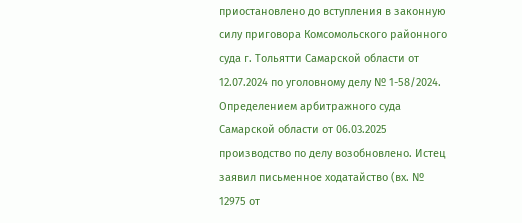приостановлено до вступления в законную силу приговора Комсомольского районного суда г. Тольятти Самарской области от 12.07.2024 по уголовному делу № 1-58/2024. Определением арбитражного суда Самарской области от 06.03.2025 производство по делу возобновлено. Истец заявил письменное ходатайство (вх. № 12975 от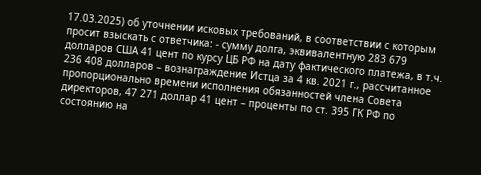17.03.2025) об уточнении исковых требований, в соответствии с которым просит взыскать с ответчика: - сумму долга, эквивалентную 283 679 долларов США 41 цент по курсу ЦБ РФ на дату фактического платежа, в т.ч. 236 408 долларов – вознаграждение Истца за 4 кв. 2021 г., рассчитанное пропорционально времени исполнения обязанностей члена Совета директоров, 47 271 доллар 41 цент – проценты по ст. 395 ГК РФ по состоянию на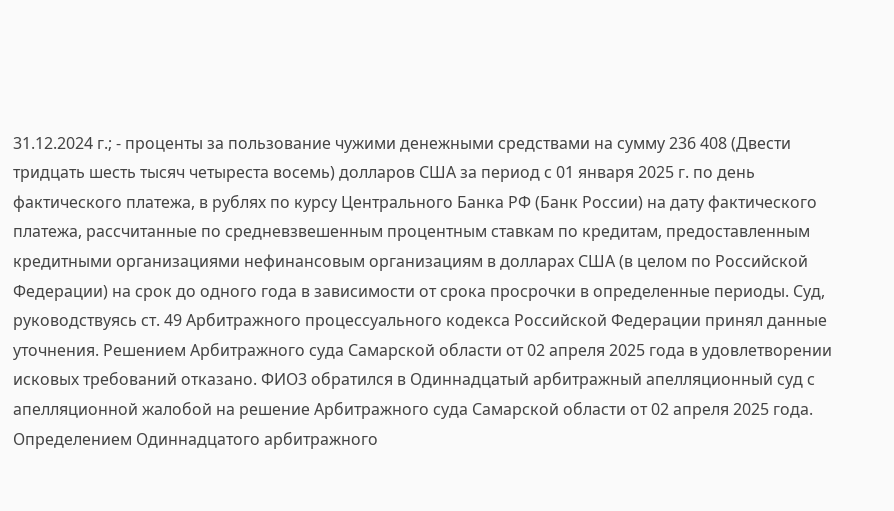31.12.2024 г.; - проценты за пользование чужими денежными средствами на сумму 236 408 (Двести тридцать шесть тысяч четыреста восемь) долларов США за период с 01 января 2025 г. по день фактического платежа, в рублях по курсу Центрального Банка РФ (Банк России) на дату фактического платежа, рассчитанные по средневзвешенным процентным ставкам по кредитам, предоставленным кредитными организациями нефинансовым организациям в долларах США (в целом по Российской Федерации) на срок до одного года в зависимости от срока просрочки в определенные периоды. Суд, руководствуясь ст. 49 Арбитражного процессуального кодекса Российской Федерации принял данные уточнения. Решением Арбитражного суда Самарской области от 02 апреля 2025 года в удовлетворении исковых требований отказано. ФИО3 обратился в Одиннадцатый арбитражный апелляционный суд с апелляционной жалобой на решение Арбитражного суда Самарской области от 02 апреля 2025 года. Определением Одиннадцатого арбитражного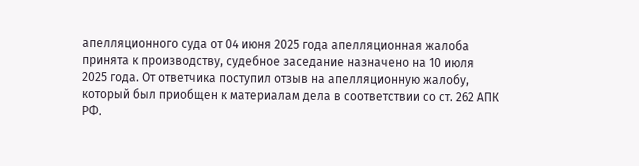апелляционного суда от 04 июня 2025 года апелляционная жалоба принята к производству, судебное заседание назначено на 10 июля 2025 года. От ответчика поступил отзыв на апелляционную жалобу, который был приобщен к материалам дела в соответствии со ст. 262 АПК РФ.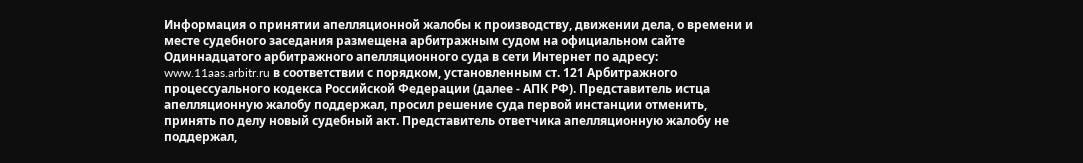Информация о принятии апелляционной жалобы к производству, движении дела, о времени и месте судебного заседания размещена арбитражным судом на официальном сайте Одиннадцатого арбитражного апелляционного суда в сети Интернет по адресу: www.11aas.arbitr.ru в соответствии с порядком, установленным ст. 121 Арбитражного процессуального кодекса Российской Федерации (далее - АПК РФ). Представитель истца апелляционную жалобу поддержал, просил решение суда первой инстанции отменить, принять по делу новый судебный акт. Представитель ответчика апелляционную жалобу не поддержал,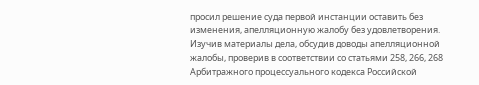просил решение суда первой инстанции оставить без изменения, апелляционную жалобу без удовлетворения. Изучив материалы дела, обсудив доводы апелляционной жалобы, проверив в соответствии со статьями 258, 266, 268 Арбитражного процессуального кодекса Российской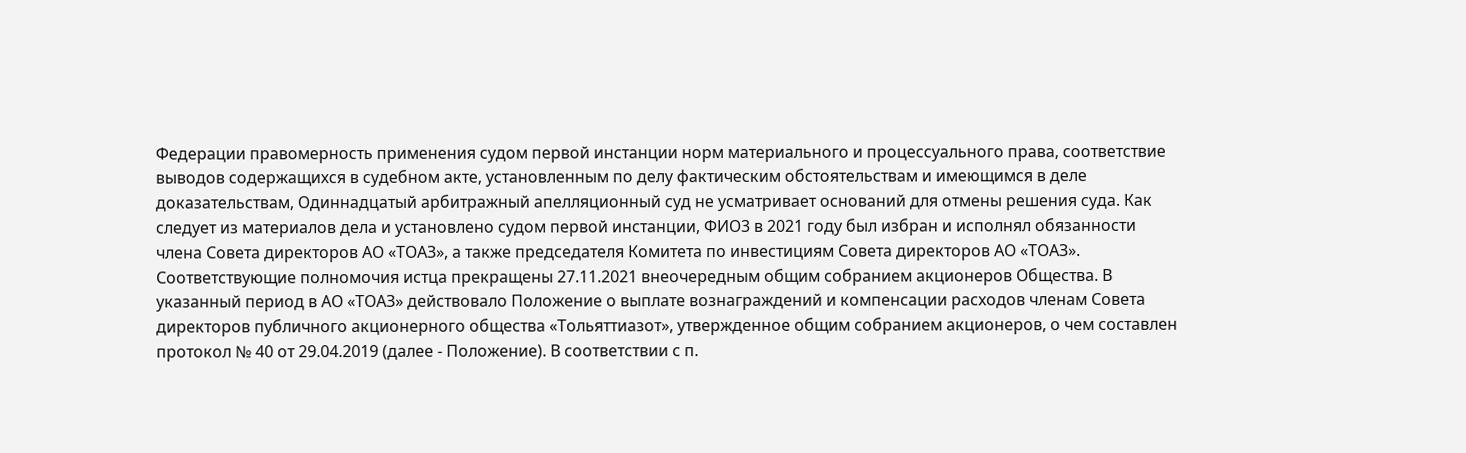Федерации правомерность применения судом первой инстанции норм материального и процессуального права, соответствие выводов содержащихся в судебном акте, установленным по делу фактическим обстоятельствам и имеющимся в деле доказательствам, Одиннадцатый арбитражный апелляционный суд не усматривает оснований для отмены решения суда. Как следует из материалов дела и установлено судом первой инстанции, ФИО3 в 2021 году был избран и исполнял обязанности члена Совета директоров АО «ТОАЗ», а также председателя Комитета по инвестициям Совета директоров АО «ТОАЗ». Соответствующие полномочия истца прекращены 27.11.2021 внеочередным общим собранием акционеров Общества. В указанный период в АО «ТОАЗ» действовало Положение о выплате вознаграждений и компенсации расходов членам Совета директоров публичного акционерного общества «Тольяттиазот», утвержденное общим собранием акционеров, о чем составлен протокол № 40 от 29.04.2019 (далее - Положение). В соответствии с п.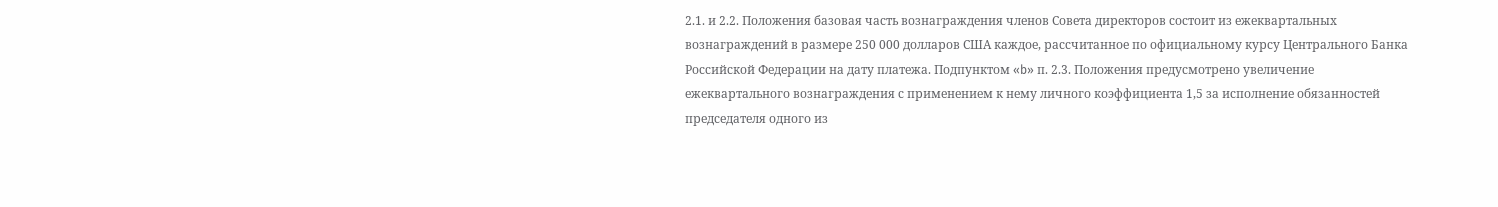2.1. и 2.2. Положения базовая часть вознаграждения членов Совета директоров состоит из ежеквартальных вознаграждений в размере 250 000 долларов США каждое, рассчитанное по официальному курсу Центрального Банка Российской Федерации на дату платежа. Подпунктом «b» п. 2.3. Положения предусмотрено увеличение ежеквартального вознаграждения с применением к нему личного коэффициента 1,5 за исполнение обязанностей председателя одного из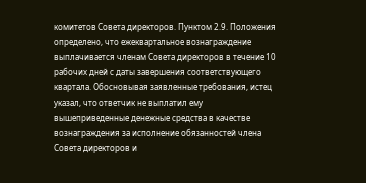комитетов Совета директоров. Пунктом 2.9. Положения определено, что ежеквартальное вознаграждение выплачивается членам Совета директоров в течение 10 рабочих дней с даты завершения соответствующего квартала. Обосновывая заявленные требования, истец указал, что ответчик не выплатил ему вышеприведенные денежные средства в качестве вознаграждения за исполнение обязанностей члена Совета директоров и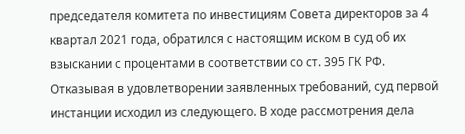председателя комитета по инвестициям Совета директоров за 4 квартал 2021 года, обратился с настоящим иском в суд об их взыскании с процентами в соответствии со ст. 395 ГК РФ. Отказывая в удовлетворении заявленных требований, суд первой инстанции исходил из следующего. В ходе рассмотрения дела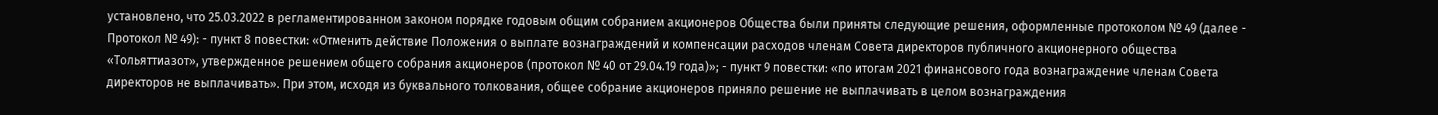установлено, что 25.03.2022 в регламентированном законом порядке годовым общим собранием акционеров Общества были приняты следующие решения, оформленные протоколом № 49 (далее - Протокол № 49): - пункт 8 повестки: «Отменить действие Положения о выплате вознаграждений и компенсации расходов членам Совета директоров публичного акционерного общества «Тольяттиазот», утвержденное решением общего собрания акционеров (протокол № 40 от 29.04.19 года)»; - пункт 9 повестки: «по итогам 2021 финансового года вознаграждение членам Совета директоров не выплачивать». При этом, исходя из буквального толкования, общее собрание акционеров приняло решение не выплачивать в целом вознаграждения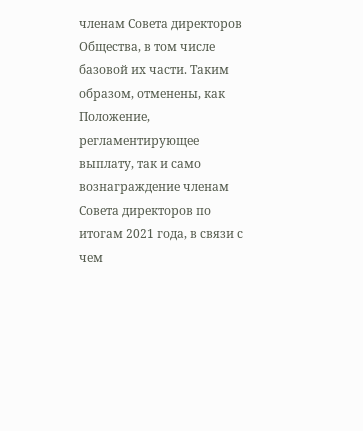членам Совета директоров Общества, в том числе базовой их части. Таким образом, отменены, как Положение, регламентирующее выплату, так и само вознаграждение членам Совета директоров по итогам 2021 года, в связи с чем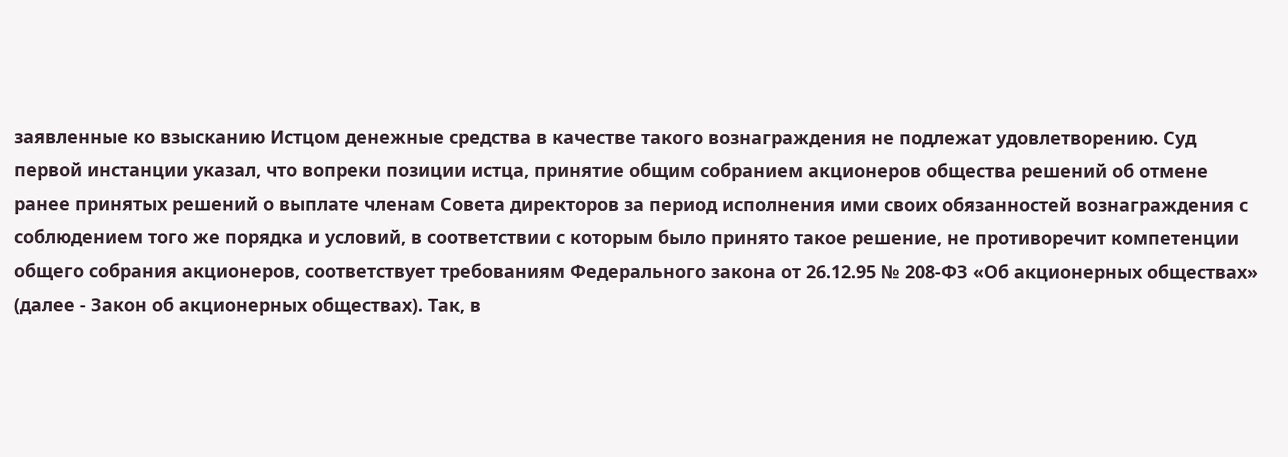заявленные ко взысканию Истцом денежные средства в качестве такого вознаграждения не подлежат удовлетворению. Суд первой инстанции указал, что вопреки позиции истца, принятие общим собранием акционеров общества решений об отмене ранее принятых решений о выплате членам Совета директоров за период исполнения ими своих обязанностей вознаграждения с соблюдением того же порядка и условий, в соответствии с которым было принято такое решение, не противоречит компетенции общего собрания акционеров, соответствует требованиям Федерального закона от 26.12.95 № 208-ФЗ «Об акционерных обществах» (далее - Закон об акционерных обществах). Так, в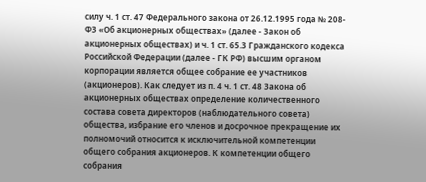силу ч. 1 ст. 47 Федерального закона от 26.12.1995 года № 208-ФЗ «Об акционерных обществах» (далее - Закон об акционерных обществах) и ч. 1 ст. 65.3 Гражданского кодекса Российской Федерации (далее - ГК РФ) высшим органом корпорации является общее собрание ее участников (акционеров). Как следует из п. 4 ч. 1 ст. 48 Закона об акционерных обществах определение количественного состава совета директоров (наблюдательного совета) общества, избрание его членов и досрочное прекращение их полномочий относится к исключительной компетенции общего собрания акционеров. К компетенции общего собрания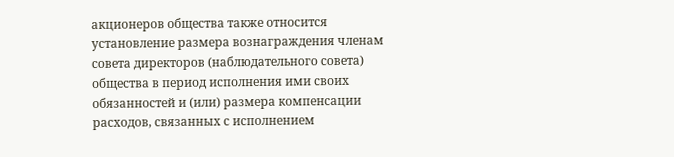акционеров общества также относится установление размера вознаграждения членам совета директоров (наблюдательного совета) общества в период исполнения ими своих обязанностей и (или) размера компенсации расходов, связанных с исполнением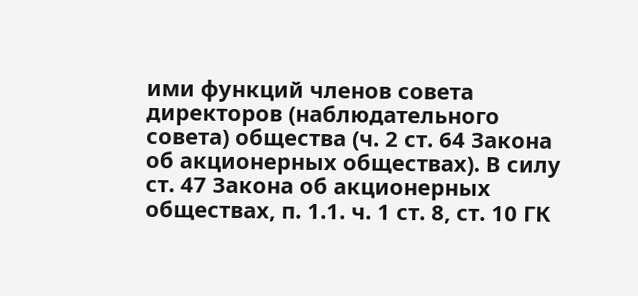ими функций членов совета директоров (наблюдательного совета) общества (ч. 2 ст. 64 Закона об акционерных обществах). В силу ст. 47 Закона об акционерных обществах, п. 1.1. ч. 1 ст. 8, ст. 10 ГК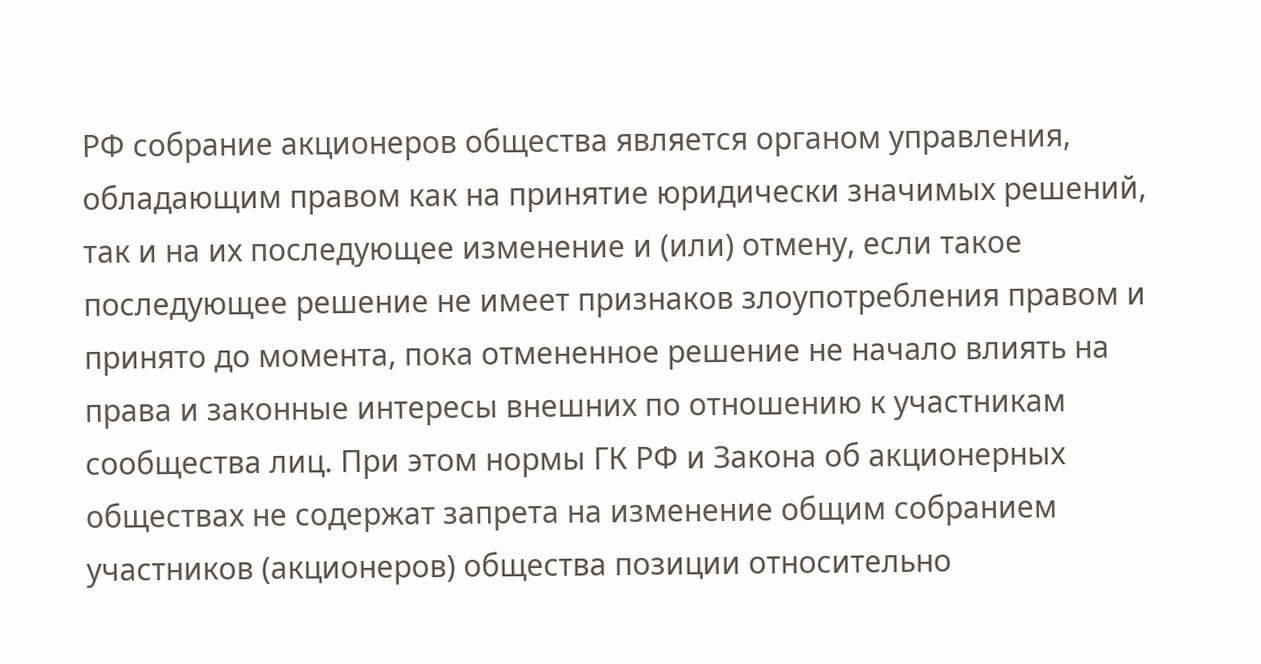РФ собрание акционеров общества является органом управления, обладающим правом как на принятие юридически значимых решений, так и на их последующее изменение и (или) отмену, если такое последующее решение не имеет признаков злоупотребления правом и принято до момента, пока отмененное решение не начало влиять на права и законные интересы внешних по отношению к участникам сообщества лиц. При этом нормы ГК РФ и Закона об акционерных обществах не содержат запрета на изменение общим собранием участников (акционеров) общества позиции относительно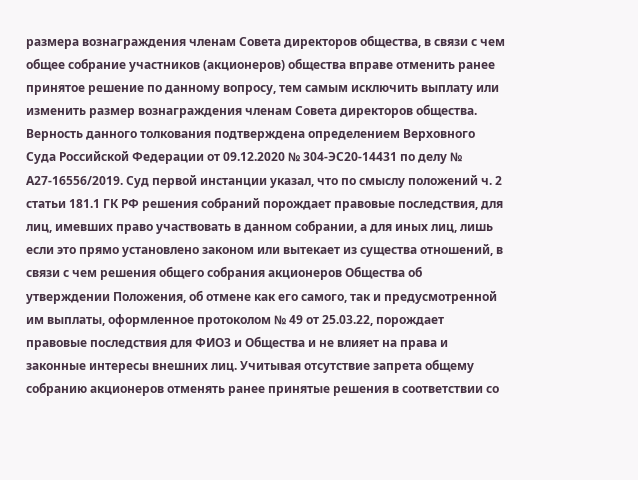размера вознаграждения членам Совета директоров общества, в связи с чем общее собрание участников (акционеров) общества вправе отменить ранее принятое решение по данному вопросу, тем самым исключить выплату или изменить размер вознаграждения членам Совета директоров общества. Верность данного толкования подтверждена определением Верховного Суда Российской Федерации от 09.12.2020 № 304-ЭС20-14431 по делу № А27-16556/2019. Суд первой инстанции указал, что по смыслу положений ч. 2 статьи 181.1 ГК РФ решения собраний порождает правовые последствия, для лиц, имевших право участвовать в данном собрании, а для иных лиц, лишь если это прямо установлено законом или вытекает из существа отношений, в связи с чем решения общего собрания акционеров Общества об утверждении Положения, об отмене как его самого, так и предусмотренной им выплаты, оформленное протоколом № 49 от 25.03.22, порождает правовые последствия для ФИО3 и Общества и не влияет на права и законные интересы внешних лиц. Учитывая отсутствие запрета общему собранию акционеров отменять ранее принятые решения в соответствии со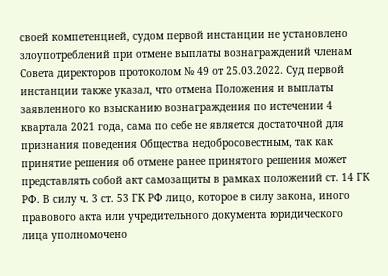своей компетенцией, судом первой инстанции не установлено злоупотреблений при отмене выплаты вознаграждений членам Совета директоров протоколом № 49 от 25.03.2022. Суд первой инстанции также указал, что отмена Положения и выплаты заявленного ко взысканию вознаграждения по истечении 4 квартала 2021 года, сама по себе не является достаточной для признания поведения Общества недобросовестным, так как принятие решения об отмене ранее принятого решения может представлять собой акт самозащиты в рамках положений ст. 14 ГК РФ. В силу ч. 3 ст. 53 ГК РФ лицо, которое в силу закона, иного правового акта или учредительного документа юридического лица уполномочено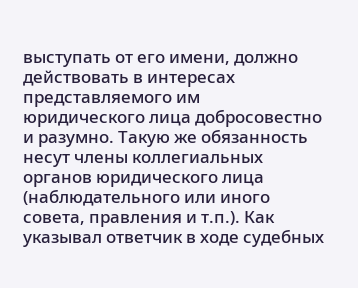выступать от его имени, должно действовать в интересах представляемого им юридического лица добросовестно и разумно. Такую же обязанность несут члены коллегиальных органов юридического лица (наблюдательного или иного совета, правления и т.п.). Как указывал ответчик в ходе судебных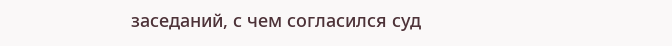заседаний, с чем согласился суд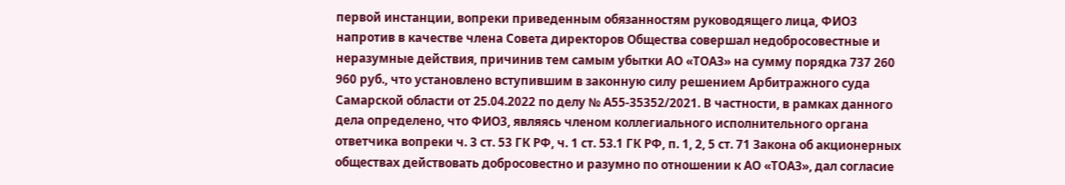первой инстанции, вопреки приведенным обязанностям руководящего лица, ФИО3 напротив в качестве члена Совета директоров Общества совершал недобросовестные и неразумные действия, причинив тем самым убытки АО «ТОАЗ» на сумму порядка 737 260 960 руб., что установлено вступившим в законную силу решением Арбитражного суда Самарской области от 25.04.2022 по делу № А55-35352/2021. В частности, в рамках данного дела определено, что ФИО3, являясь членом коллегиального исполнительного органа ответчика вопреки ч. 3 ст. 53 ГК РФ, ч. 1 ст. 53.1 ГК РФ, п. 1, 2, 5 ст. 71 Закона об акционерных обществах действовать добросовестно и разумно по отношении к АО «ТОАЗ», дал согласие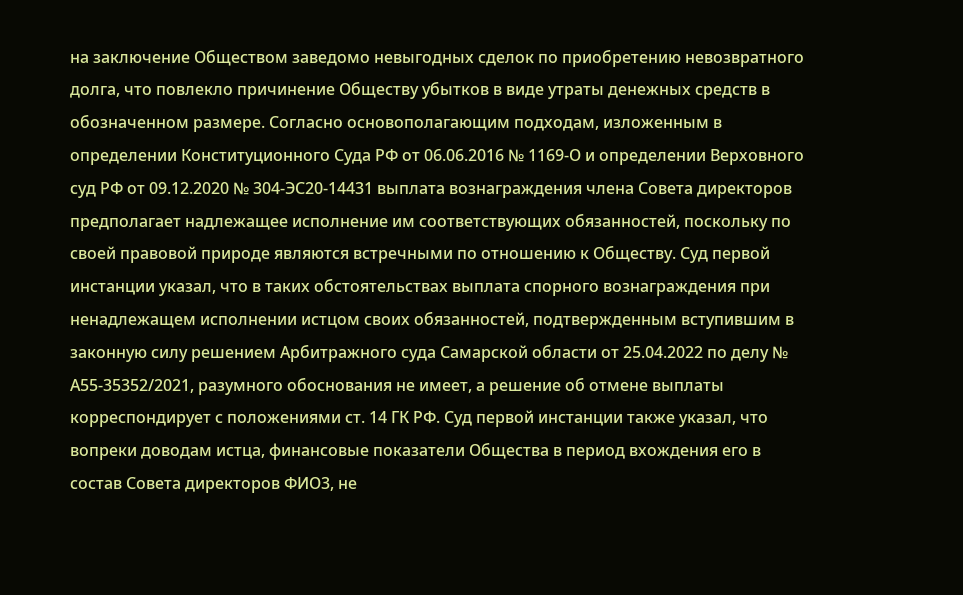на заключение Обществом заведомо невыгодных сделок по приобретению невозвратного долга, что повлекло причинение Обществу убытков в виде утраты денежных средств в обозначенном размере. Согласно основополагающим подходам, изложенным в определении Конституционного Суда РФ от 06.06.2016 № 1169-О и определении Верховного суд РФ от 09.12.2020 № 304-ЭС20-14431 выплата вознаграждения члена Совета директоров предполагает надлежащее исполнение им соответствующих обязанностей, поскольку по своей правовой природе являются встречными по отношению к Обществу. Суд первой инстанции указал, что в таких обстоятельствах выплата спорного вознаграждения при ненадлежащем исполнении истцом своих обязанностей, подтвержденным вступившим в законную силу решением Арбитражного суда Самарской области от 25.04.2022 по делу № А55-35352/2021, разумного обоснования не имеет, а решение об отмене выплаты корреспондирует с положениями ст. 14 ГК РФ. Суд первой инстанции также указал, что вопреки доводам истца, финансовые показатели Общества в период вхождения его в состав Совета директоров ФИО3, не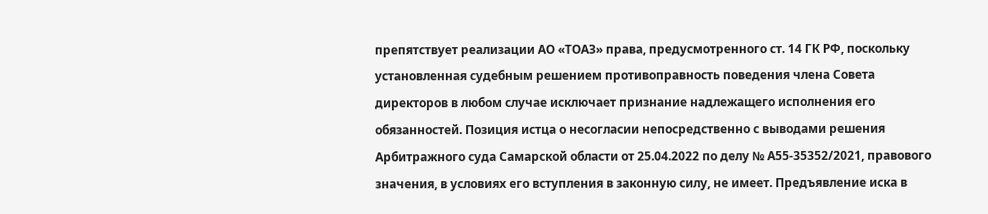препятствует реализации АО «ТОАЗ» права, предусмотренного ст. 14 ГК РФ, поскольку установленная судебным решением противоправность поведения члена Совета директоров в любом случае исключает признание надлежащего исполнения его обязанностей. Позиция истца о несогласии непосредственно с выводами решения Арбитражного суда Самарской области от 25.04.2022 по делу № А55-35352/2021, правового значения, в условиях его вступления в законную силу, не имеет. Предъявление иска в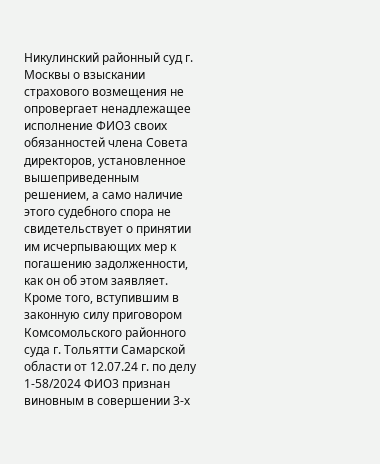Никулинский районный суд г. Москвы о взыскании страхового возмещения не опровергает ненадлежащее исполнение ФИО3 своих обязанностей члена Совета директоров, установленное вышеприведенным решением, а само наличие этого судебного спора не свидетельствует о принятии им исчерпывающих мер к погашению задолженности, как он об этом заявляет. Кроме того, вступившим в законную силу приговором Комсомольского районного суда г. Тольятти Самарской области от 12.07.24 г. по делу 1-58/2024 ФИО3 признан виновным в совершении 3-х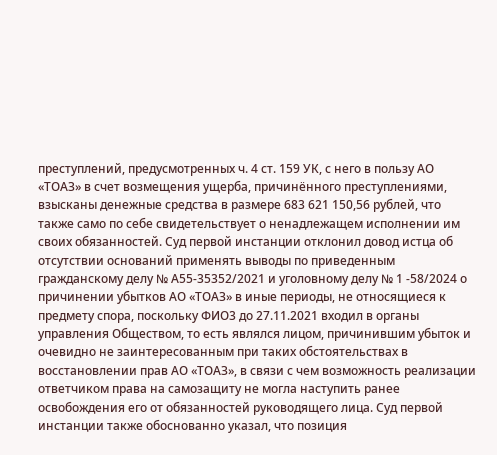преступлений, предусмотренных ч. 4 ст. 159 УК, с него в пользу АО «ТОАЗ» в счет возмещения ущерба, причинённого преступлениями, взысканы денежные средства в размере 683 621 150,56 рублей, что также само по себе свидетельствует о ненадлежащем исполнении им своих обязанностей. Суд первой инстанции отклонил довод истца об отсутствии оснований применять выводы по приведенным гражданскому делу № А55-35352/2021 и уголовному делу № 1 -58/2024 о причинении убытков АО «ТОАЗ» в иные периоды, не относящиеся к предмету спора, поскольку ФИО3 до 27.11.2021 входил в органы управления Обществом, то есть являлся лицом, причинившим убыток и очевидно не заинтересованным при таких обстоятельствах в восстановлении прав АО «ТОАЗ», в связи с чем возможность реализации ответчиком права на самозащиту не могла наступить ранее освобождения его от обязанностей руководящего лица. Суд первой инстанции также обоснованно указал, что позиция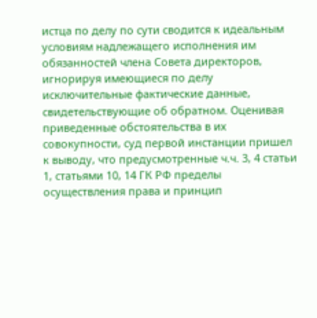истца по делу по сути сводится к идеальным условиям надлежащего исполнения им обязанностей члена Совета директоров, игнорируя имеющиеся по делу исключительные фактические данные, свидетельствующие об обратном. Оценивая приведенные обстоятельства в их совокупности, суд первой инстанции пришел к выводу, что предусмотренные ч.ч. 3, 4 статьи 1, статьями 10, 14 ГК РФ пределы осуществления права и принцип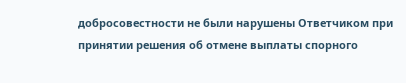добросовестности не были нарушены Ответчиком при принятии решения об отмене выплаты спорного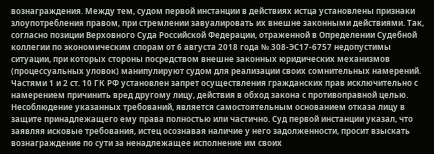вознаграждения. Между тем, судом первой инстанции в действиях истца установлены признаки злоупотребления правом, при стремлении завуалировать их внешне законными действиями. Так, согласно позиции Верховного Суда Российской Федерации, отраженной в Определении Судебной коллегии по экономическим спорам от 6 августа 2018 года № 308-ЭС17-6757 недопустимы ситуации, при которых стороны посредством внешне законных юридических механизмов (процессуальных уловок) манипулируют судом для реализации своих сомнительных намерений. Частями 1 и 2 ст. 10 ГК РФ установлен запрет осуществления гражданских прав исключительно с намерением причинить вред другому лицу, действия в обход закона с противоправной целью. Несоблюдение указанных требований, является самостоятельным основанием отказа лицу в защите принадлежащего ему права полностью или частично. Суд первой инстанции указал, что заявляя исковые требования, истец осознавая наличие у него задолженности, просит взыскать вознаграждение по сути за ненадлежащее исполнение им своих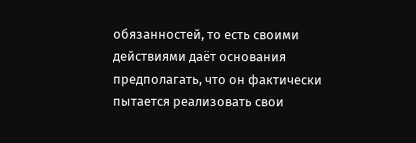обязанностей, то есть своими действиями даёт основания предполагать, что он фактически пытается реализовать свои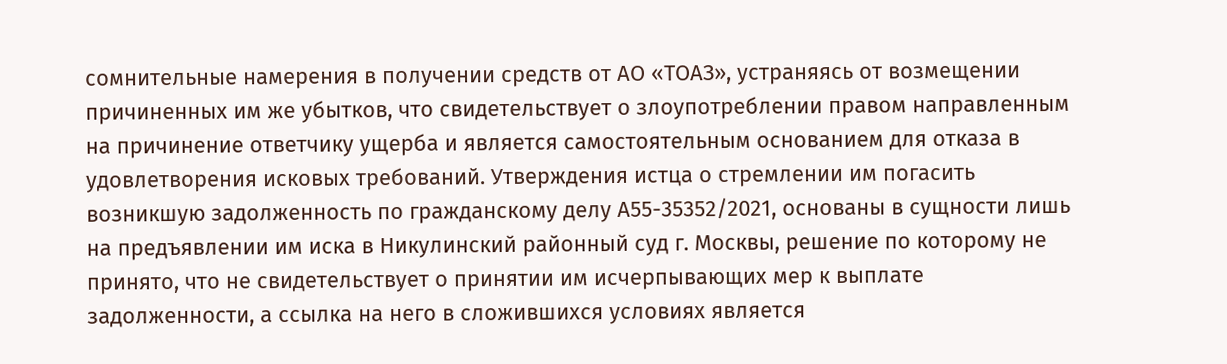сомнительные намерения в получении средств от АО «ТОАЗ», устраняясь от возмещении причиненных им же убытков, что свидетельствует о злоупотреблении правом направленным на причинение ответчику ущерба и является самостоятельным основанием для отказа в удовлетворения исковых требований. Утверждения истца о стремлении им погасить возникшую задолженность по гражданскому делу А55-35352/2021, основаны в сущности лишь на предъявлении им иска в Никулинский районный суд г. Москвы, решение по которому не принято, что не свидетельствует о принятии им исчерпывающих мер к выплате задолженности, а ссылка на него в сложившихся условиях является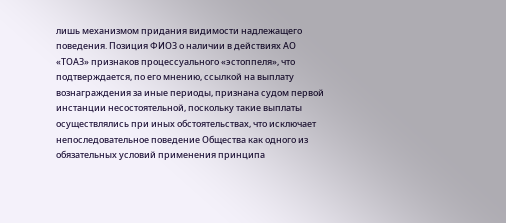лишь механизмом придания видимости надлежащего поведения. Позиция ФИО3 о наличии в действиях АО «ТОАЗ» признаков процессуального «эстоппеля», что подтверждается, по его мнению, ссылкой на выплату вознаграждения за иные периоды, признана судом первой инстанции несостоятельной, поскольку такие выплаты осуществлялись при иных обстоятельствах, что исключает непоследовательное поведение Общества как одного из обязательных условий применения принципа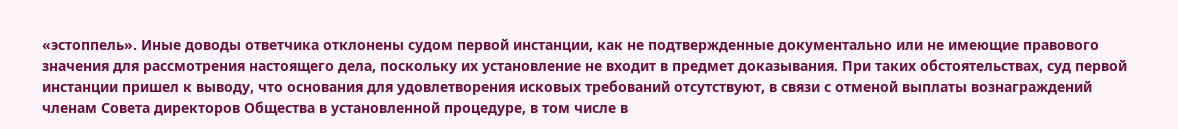«эстоппель». Иные доводы ответчика отклонены судом первой инстанции, как не подтвержденные документально или не имеющие правового значения для рассмотрения настоящего дела, поскольку их установление не входит в предмет доказывания. При таких обстоятельствах, суд первой инстанции пришел к выводу, что основания для удовлетворения исковых требований отсутствуют, в связи с отменой выплаты вознаграждений членам Совета директоров Общества в установленной процедуре, в том числе в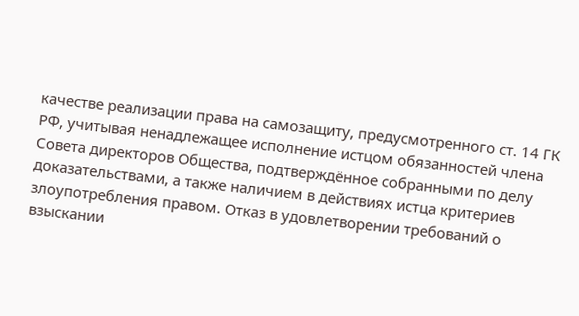качестве реализации права на самозащиту, предусмотренного ст. 14 ГК РФ, учитывая ненадлежащее исполнение истцом обязанностей члена Совета директоров Общества, подтверждённое собранными по делу доказательствами, а также наличием в действиях истца критериев злоупотребления правом. Отказ в удовлетворении требований о взыскании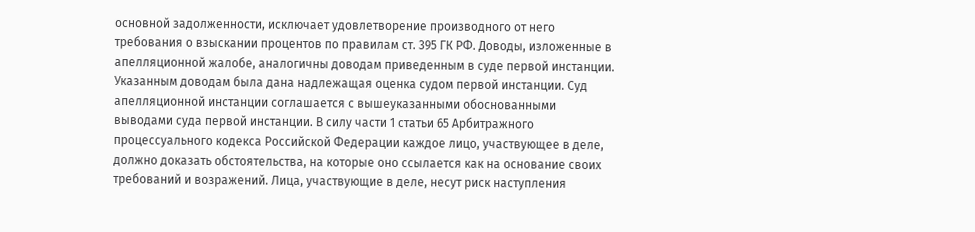основной задолженности, исключает удовлетворение производного от него требования о взыскании процентов по правилам ст. 395 ГК РФ. Доводы, изложенные в апелляционной жалобе, аналогичны доводам приведенным в суде первой инстанции. Указанным доводам была дана надлежащая оценка судом первой инстанции. Суд апелляционной инстанции соглашается с вышеуказанными обоснованными выводами суда первой инстанции. В силу части 1 статьи 65 Арбитражного процессуального кодекса Российской Федерации каждое лицо, участвующее в деле, должно доказать обстоятельства, на которые оно ссылается как на основание своих требований и возражений. Лица, участвующие в деле, несут риск наступления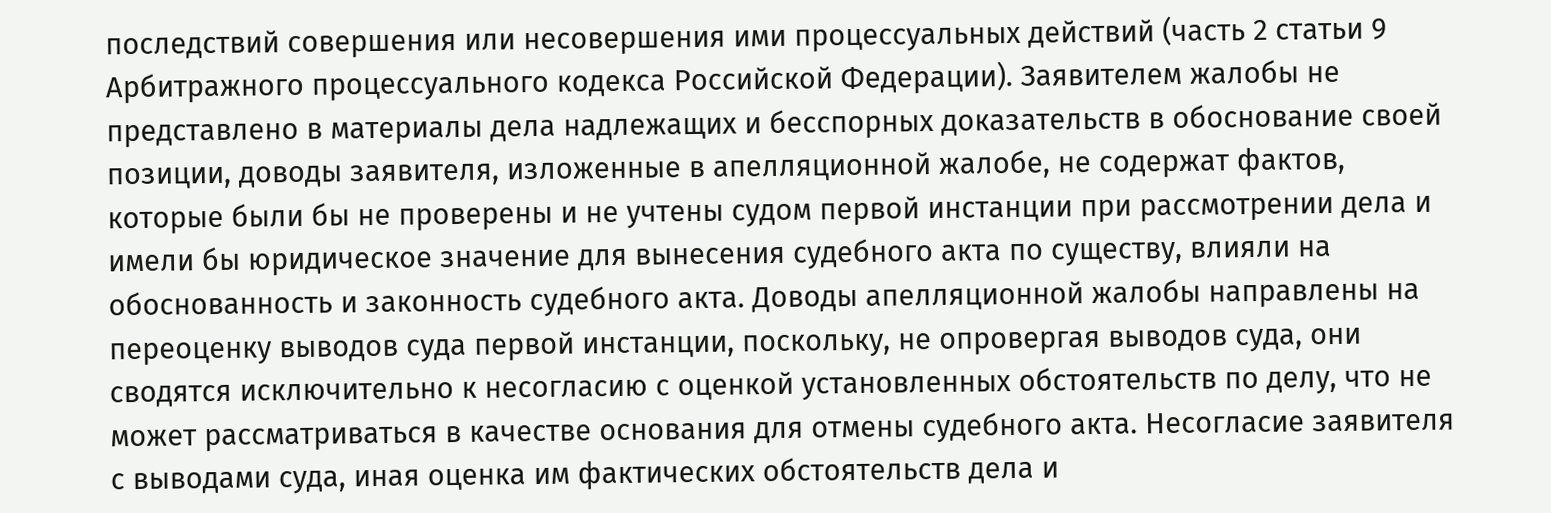последствий совершения или несовершения ими процессуальных действий (часть 2 статьи 9 Арбитражного процессуального кодекса Российской Федерации). Заявителем жалобы не представлено в материалы дела надлежащих и бесспорных доказательств в обоснование своей позиции, доводы заявителя, изложенные в апелляционной жалобе, не содержат фактов, которые были бы не проверены и не учтены судом первой инстанции при рассмотрении дела и имели бы юридическое значение для вынесения судебного акта по существу, влияли на обоснованность и законность судебного акта. Доводы апелляционной жалобы направлены на переоценку выводов суда первой инстанции, поскольку, не опровергая выводов суда, они сводятся исключительно к несогласию с оценкой установленных обстоятельств по делу, что не может рассматриваться в качестве основания для отмены судебного акта. Несогласие заявителя с выводами суда, иная оценка им фактических обстоятельств дела и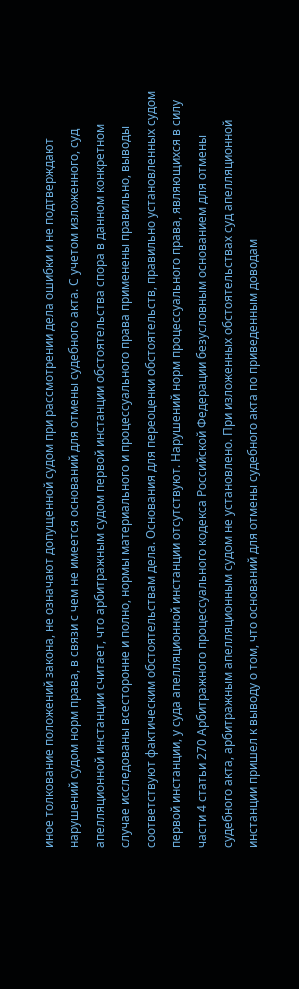иное толкование положений закона, не означают допущенной судом при рассмотрении дела ошибки и не подтверждают нарушений судом норм права, в связи с чем не имеется оснований для отмены судебного акта. С учетом изложенного, суд апелляционной инстанции считает, что арбитражным судом первой инстанции обстоятельства спора в данном конкретном случае исследованы всесторонне и полно, нормы материального и процессуального права применены правильно, выводы соответствуют фактическим обстоятельствам дела. Основания для переоценки обстоятельств, правильно установленных судом первой инстанции, у суда апелляционной инстанции отсутствуют. Нарушений норм процессуального права, являющихся в силу части 4 статьи 270 Арбитражного процессуального кодекса Российской Федерации безусловным основанием для отмены судебного акта, арбитражным апелляционным судом не установлено. При изложенных обстоятельствах суд апелляционной инстанции пришел к выводу о том, что оснований для отмены судебного акта по приведенным доводам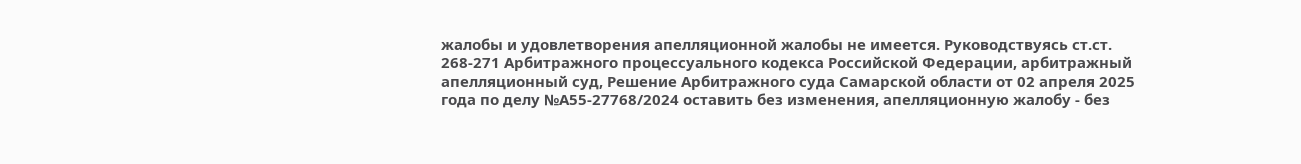жалобы и удовлетворения апелляционной жалобы не имеется. Руководствуясь ст.ст. 268-271 Арбитражного процессуального кодекса Российской Федерации, арбитражный апелляционный суд, Решение Арбитражного суда Самарской области от 02 апреля 2025 года по делу №А55-27768/2024 оставить без изменения, апелляционную жалобу - без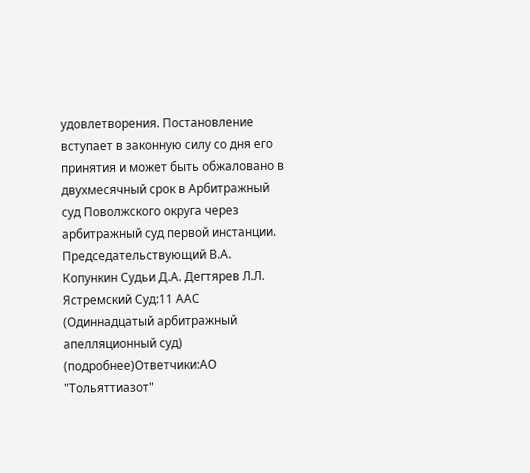удовлетворения. Постановление вступает в законную силу со дня его принятия и может быть обжаловано в двухмесячный срок в Арбитражный суд Поволжского округа через арбитражный суд первой инстанции. Председательствующий В.А. Копункин Судьи Д.А. Дегтярев Л.Л. Ястремский Суд:11 ААС (Одиннадцатый арбитражный апелляционный суд) (подробнее)Ответчики:АО "Тольяттиазот"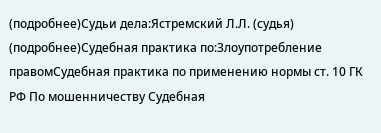(подробнее)Судьи дела:Ястремский Л.Л. (судья) (подробнее)Судебная практика по:Злоупотребление правомСудебная практика по применению нормы ст. 10 ГК РФ По мошенничеству Судебная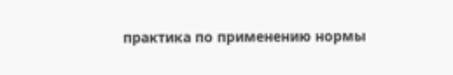практика по применению нормы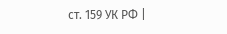ст. 159 УК РФ |